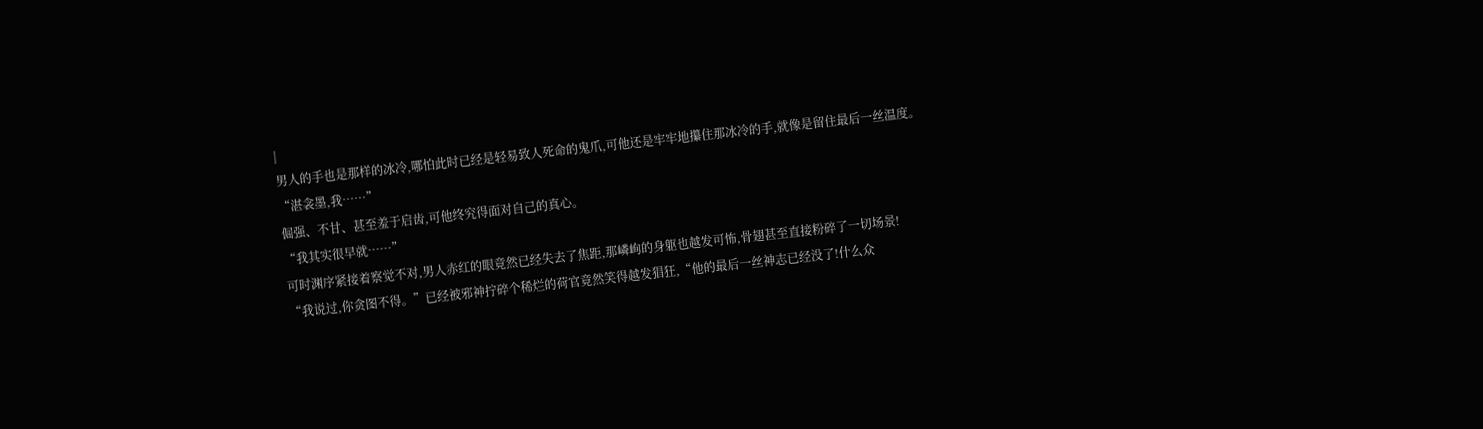|
男人的手也是那样的冰冷,哪怕此时已经是轻易致人死命的鬼爪,可他还是牢牢地攥住那冰冷的手,就像是留住最后一丝温度。
“湛衾墨,我……”
倔强、不甘、甚至羞于启齿,可他终究得面对自己的真心。
“我其实很早就……”
可时渊序紧接着察觉不对,男人赤红的眼竟然已经失去了焦距,那嶙峋的身躯也越发可怖,骨翅甚至直接粉碎了一切场景!
“我说过,你贪图不得。”已经被邪神拧碎个稀烂的荷官竟然笑得越发猖狂,“他的最后一丝神志已经没了!什么众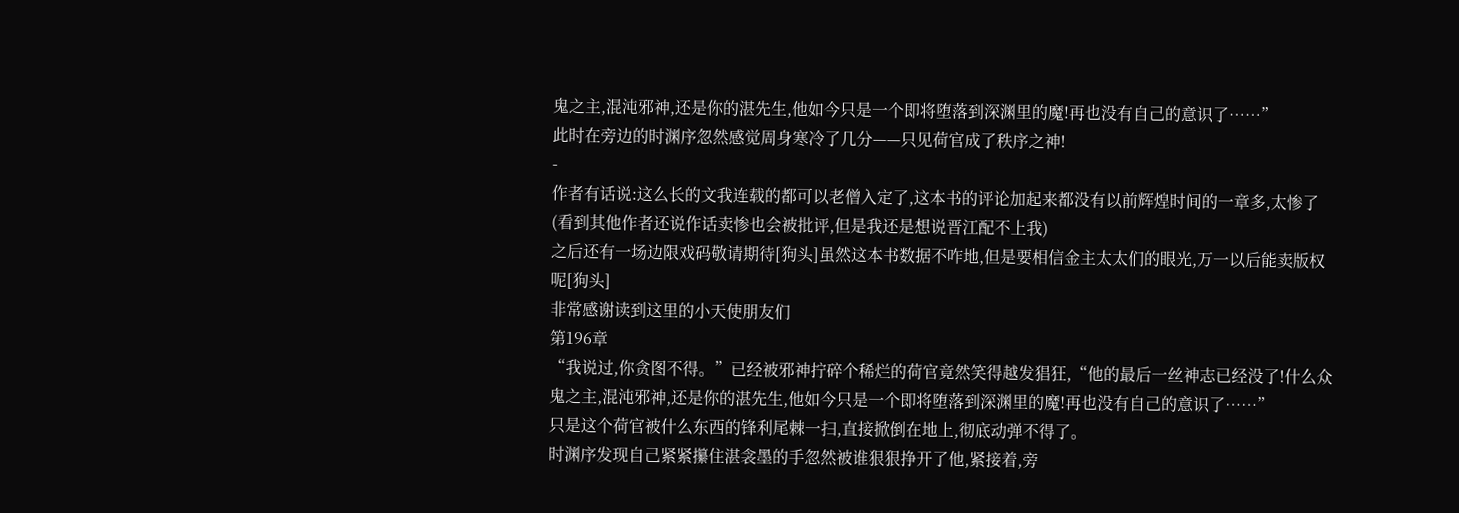鬼之主,混沌邪神,还是你的湛先生,他如今只是一个即将堕落到深渊里的魔!再也没有自己的意识了……”
此时在旁边的时渊序忽然感觉周身寒冷了几分——只见荷官成了秩序之神!
-
作者有话说:这么长的文我连载的都可以老僧入定了,这本书的评论加起来都没有以前辉煌时间的一章多,太惨了(看到其他作者还说作话卖惨也会被批评,但是我还是想说晋江配不上我)
之后还有一场边限戏码敬请期待[狗头]虽然这本书数据不咋地,但是要相信金主太太们的眼光,万一以后能卖版权呢[狗头]
非常感谢读到这里的小天使朋友们
第196章
“我说过,你贪图不得。”已经被邪神拧碎个稀烂的荷官竟然笑得越发猖狂,“他的最后一丝神志已经没了!什么众鬼之主,混沌邪神,还是你的湛先生,他如今只是一个即将堕落到深渊里的魔!再也没有自己的意识了……”
只是这个荷官被什么东西的锋利尾棘一扫,直接掀倒在地上,彻底动弹不得了。
时渊序发现自己紧紧攥住湛衾墨的手忽然被谁狠狠挣开了他,紧接着,旁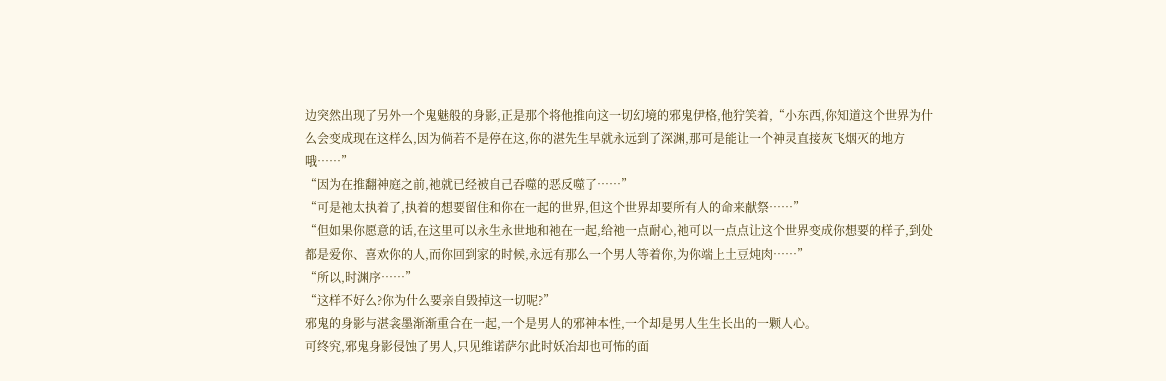边突然出现了另外一个鬼魅般的身影,正是那个将他推向这一切幻境的邪鬼伊格,他狞笑着,“小东西,你知道这个世界为什么会变成现在这样么,因为倘若不是停在这,你的湛先生早就永远到了深渊,那可是能让一个神灵直接灰飞烟灭的地方哦……”
“因为在推翻神庭之前,祂就已经被自己吞噬的恶反噬了……”
“可是祂太执着了,执着的想要留住和你在一起的世界,但这个世界却要所有人的命来献祭……”
“但如果你愿意的话,在这里可以永生永世地和祂在一起,给祂一点耐心,祂可以一点点让这个世界变成你想要的样子,到处都是爱你、喜欢你的人,而你回到家的时候,永远有那么一个男人等着你,为你端上土豆炖肉……”
“所以,时渊序……”
“这样不好么?你为什么要亲自毁掉这一切呢?”
邪鬼的身影与湛衾墨渐渐重合在一起,一个是男人的邪神本性,一个却是男人生生长出的一颗人心。
可终究,邪鬼身影侵蚀了男人,只见维诺萨尔此时妖冶却也可怖的面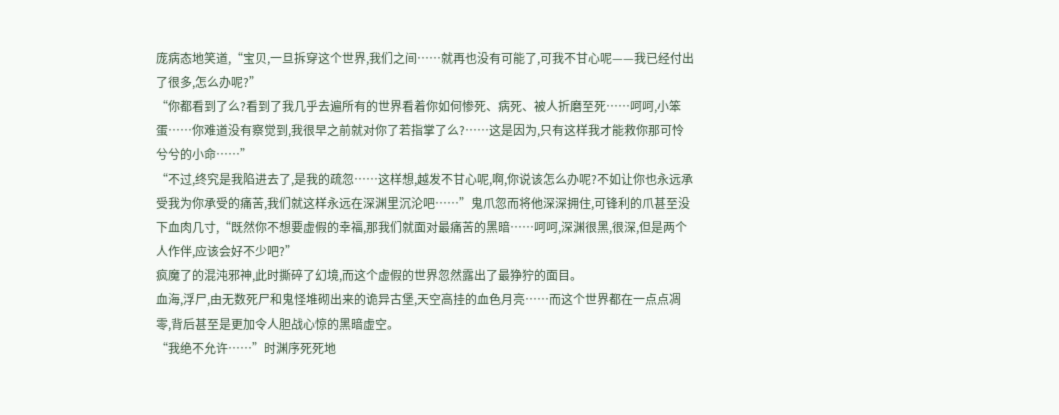庞病态地笑道,“宝贝,一旦拆穿这个世界,我们之间……就再也没有可能了,可我不甘心呢——我已经付出了很多,怎么办呢?”
“你都看到了么?看到了我几乎去遍所有的世界看着你如何惨死、病死、被人折磨至死……呵呵,小笨蛋……你难道没有察觉到,我很早之前就对你了若指掌了么?……这是因为,只有这样我才能救你那可怜兮兮的小命……”
“不过,终究是我陷进去了,是我的疏忽……这样想,越发不甘心呢,啊,你说该怎么办呢?不如让你也永远承受我为你承受的痛苦,我们就这样永远在深渊里沉沦吧……”鬼爪忽而将他深深拥住,可锋利的爪甚至没下血肉几寸,“既然你不想要虚假的幸福,那我们就面对最痛苦的黑暗……呵呵,深渊很黑,很深,但是两个人作伴,应该会好不少吧?”
疯魔了的混沌邪神,此时撕碎了幻境,而这个虚假的世界忽然露出了最狰狞的面目。
血海,浮尸,由无数死尸和鬼怪堆砌出来的诡异古堡,天空高挂的血色月亮……而这个世界都在一点点凋零,背后甚至是更加令人胆战心惊的黑暗虚空。
“我绝不允许……”时渊序死死地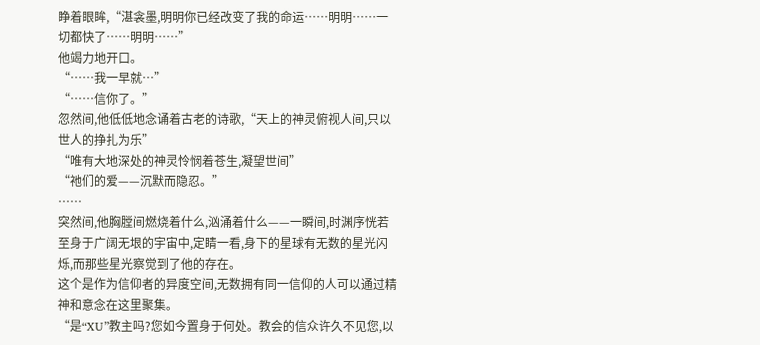睁着眼眸,“湛衾墨,明明你已经改变了我的命运……明明……一切都快了……明明……”
他竭力地开口。
“……我一早就…”
“……信你了。”
忽然间,他低低地念诵着古老的诗歌,“天上的神灵俯视人间,只以世人的挣扎为乐”
“唯有大地深处的神灵怜悯着苍生,凝望世间”
“祂们的爱——沉默而隐忍。”
……
突然间,他胸膛间燃烧着什么,汹涌着什么——一瞬间,时渊序恍若至身于广阔无垠的宇宙中,定睛一看,身下的星球有无数的星光闪烁,而那些星光察觉到了他的存在。
这个是作为信仰者的异度空间,无数拥有同一信仰的人可以通过精神和意念在这里聚集。
“是“XU”教主吗?您如今置身于何处。教会的信众许久不见您,以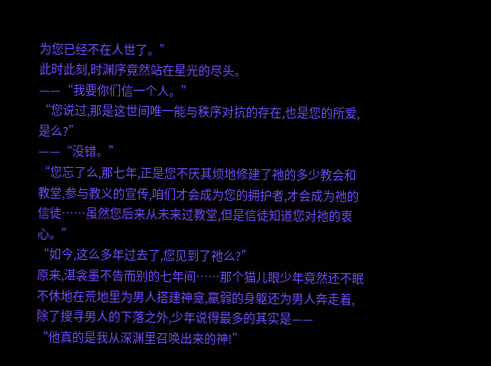为您已经不在人世了。”
此时此刻,时渊序竟然站在星光的尽头。
——“我要你们信一个人。”
“您说过,那是这世间唯一能与秩序对抗的存在,也是您的所爱,是么?”
——“没错。”
“您忘了么,那七年,正是您不厌其烦地修建了祂的多少教会和教堂,参与教义的宣传,咱们才会成为您的拥护者,才会成为祂的信徒……虽然您后来从未来过教堂,但是信徒知道您对祂的衷心。”
“如今,这么多年过去了,您见到了祂么?”
原来,湛衾墨不告而别的七年间……那个猫儿眼少年竟然还不眠不休地在荒地里为男人搭建神龛,羸弱的身躯还为男人奔走着,除了搜寻男人的下落之外,少年说得最多的其实是——
“他真的是我从深渊里召唤出来的神!”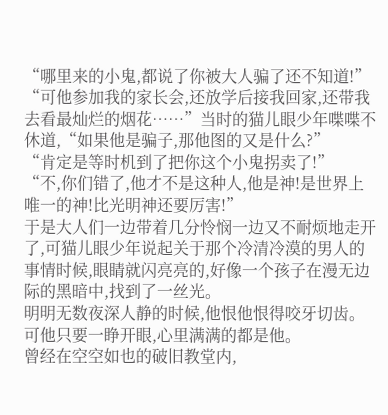“哪里来的小鬼,都说了你被大人骗了还不知道!”
“可他参加我的家长会,还放学后接我回家,还带我去看最灿烂的烟花……”当时的猫儿眼少年喋喋不休道,“如果他是骗子,那他图的又是什么?”
“肯定是等时机到了把你这个小鬼拐卖了!”
“不,你们错了,他才不是这种人,他是神!是世界上唯一的神!比光明神还要厉害!”
于是大人们一边带着几分怜悯一边又不耐烦地走开了,可猫儿眼少年说起关于那个冷清冷漠的男人的事情时候,眼睛就闪亮亮的,好像一个孩子在漫无边际的黑暗中,找到了一丝光。
明明无数夜深人静的时候,他恨他恨得咬牙切齿。
可他只要一睁开眼,心里满满的都是他。
曾经在空空如也的破旧教堂内,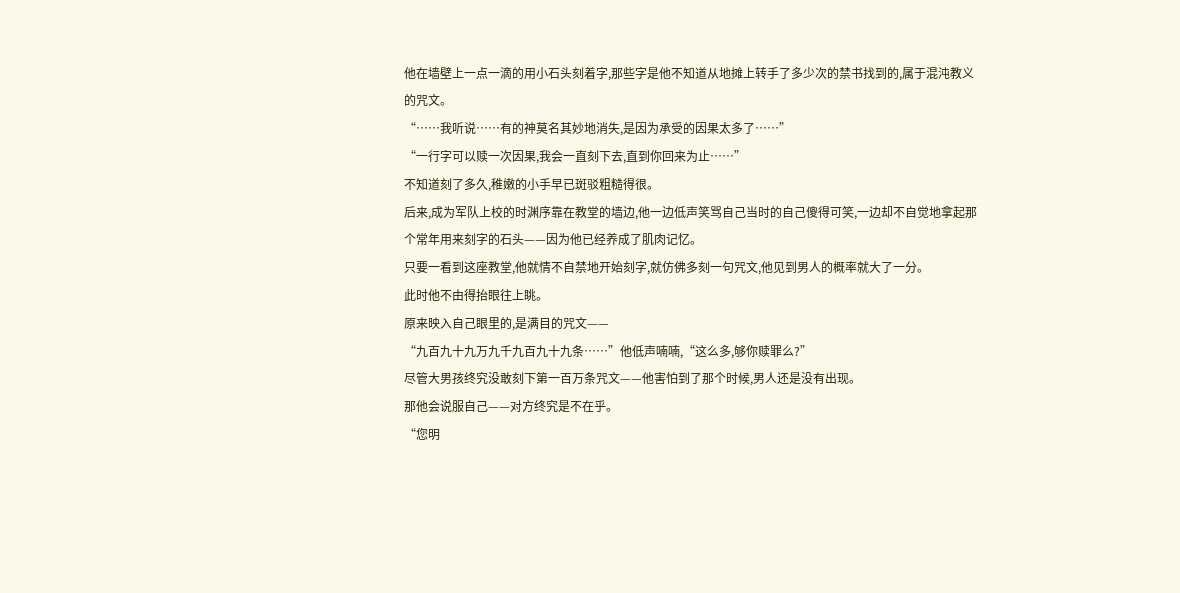他在墙壁上一点一滴的用小石头刻着字,那些字是他不知道从地摊上转手了多少次的禁书找到的,属于混沌教义的咒文。
“……我听说……有的神莫名其妙地消失,是因为承受的因果太多了……”
“一行字可以赎一次因果,我会一直刻下去,直到你回来为止……”
不知道刻了多久,稚嫩的小手早已斑驳粗糙得很。
后来,成为军队上校的时渊序靠在教堂的墙边,他一边低声笑骂自己当时的自己傻得可笑,一边却不自觉地拿起那个常年用来刻字的石头——因为他已经养成了肌肉记忆。
只要一看到这座教堂,他就情不自禁地开始刻字,就仿佛多刻一句咒文,他见到男人的概率就大了一分。
此时他不由得抬眼往上眺。
原来映入自己眼里的,是满目的咒文——
“九百九十九万九千九百九十九条……”他低声喃喃,“这么多,够你赎罪么?”
尽管大男孩终究没敢刻下第一百万条咒文——他害怕到了那个时候,男人还是没有出现。
那他会说服自己——对方终究是不在乎。
“您明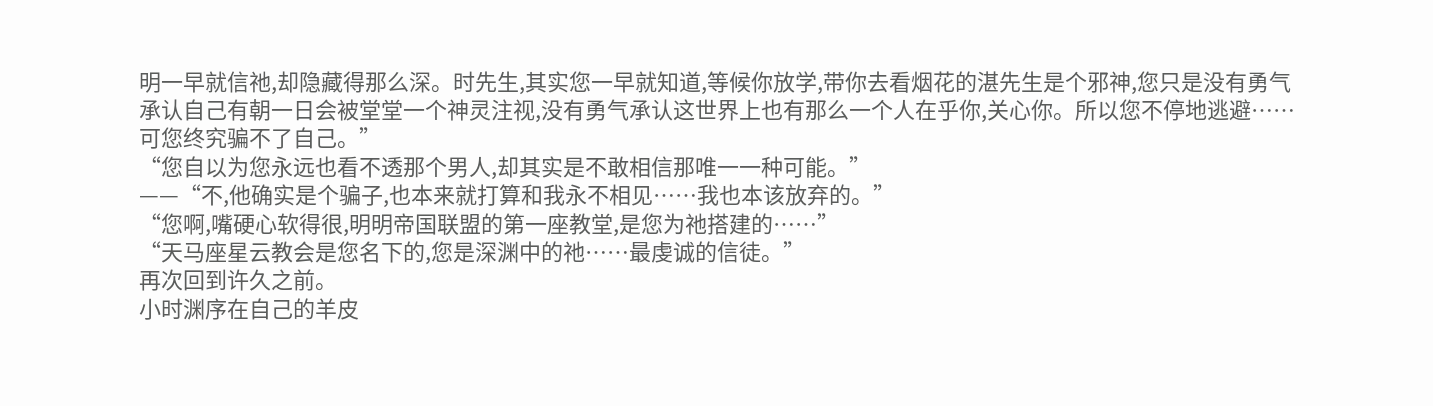明一早就信祂,却隐藏得那么深。时先生,其实您一早就知道,等候你放学,带你去看烟花的湛先生是个邪神,您只是没有勇气承认自己有朝一日会被堂堂一个神灵注视,没有勇气承认这世界上也有那么一个人在乎你,关心你。所以您不停地逃避……可您终究骗不了自己。”
“您自以为您永远也看不透那个男人,却其实是不敢相信那唯一一种可能。”
——“不,他确实是个骗子,也本来就打算和我永不相见……我也本该放弃的。”
“您啊,嘴硬心软得很,明明帝国联盟的第一座教堂,是您为祂搭建的……”
“天马座星云教会是您名下的,您是深渊中的祂……最虔诚的信徒。”
再次回到许久之前。
小时渊序在自己的羊皮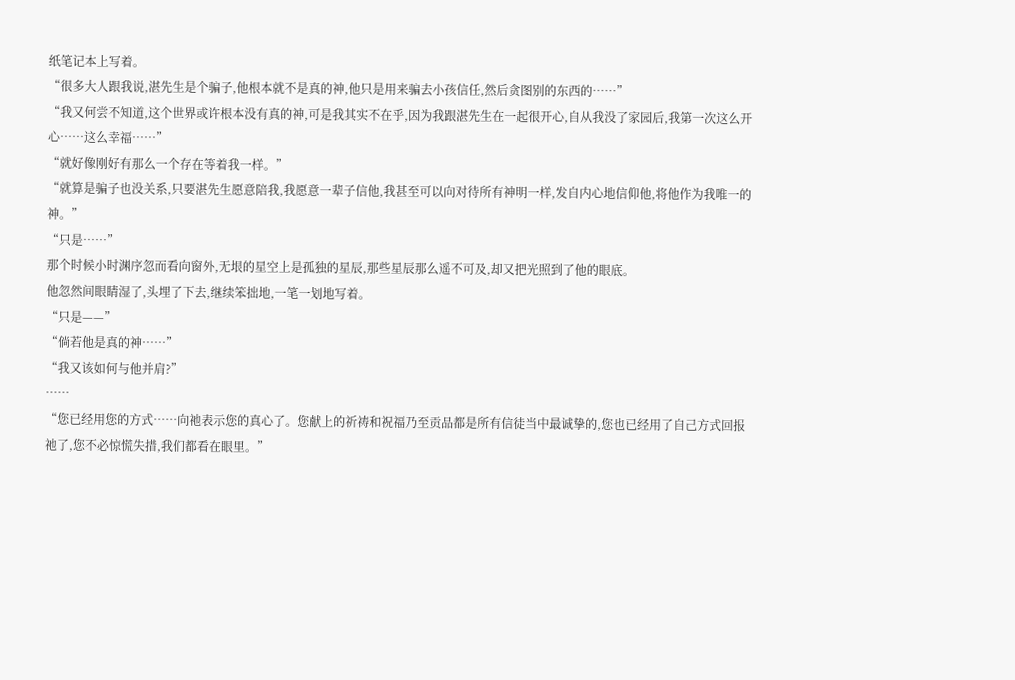纸笔记本上写着。
“很多大人跟我说,湛先生是个骗子,他根本就不是真的神,他只是用来骗去小孩信任,然后贪图别的东西的……”
“我又何尝不知道,这个世界或许根本没有真的神,可是我其实不在乎,因为我跟湛先生在一起很开心,自从我没了家园后,我第一次这么开心……这么幸福……”
“就好像刚好有那么一个存在等着我一样。”
“就算是骗子也没关系,只要湛先生愿意陪我,我愿意一辈子信他,我甚至可以向对待所有神明一样,发自内心地信仰他,将他作为我唯一的神。”
“只是……”
那个时候小时渊序忽而看向窗外,无垠的星空上是孤独的星辰,那些星辰那么遥不可及,却又把光照到了他的眼底。
他忽然间眼睛湿了,头埋了下去,继续笨拙地,一笔一划地写着。
“只是——”
“倘若他是真的神……”
“我又该如何与他并肩?”
……
“您已经用您的方式……向祂表示您的真心了。您献上的祈祷和祝福乃至贡品都是所有信徒当中最诚挚的,您也已经用了自己方式回报祂了,您不必惊慌失措,我们都看在眼里。”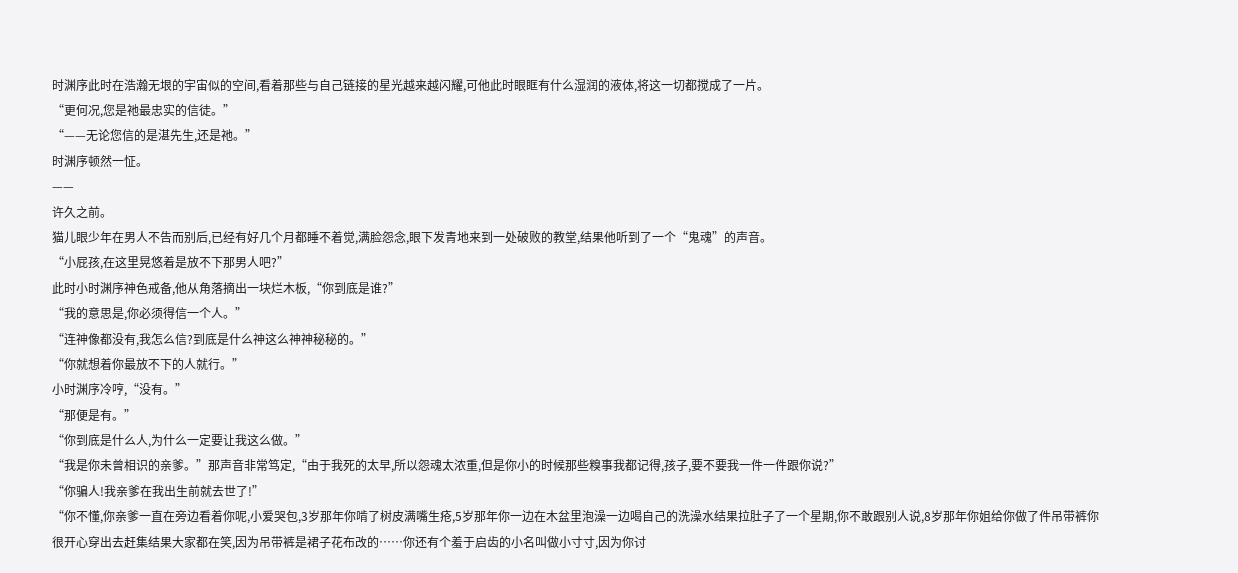时渊序此时在浩瀚无垠的宇宙似的空间,看着那些与自己链接的星光越来越闪耀,可他此时眼眶有什么湿润的液体,将这一切都搅成了一片。
“更何况,您是祂最忠实的信徒。”
“——无论您信的是湛先生,还是祂。”
时渊序顿然一怔。
——
许久之前。
猫儿眼少年在男人不告而别后,已经有好几个月都睡不着觉,满脸怨念,眼下发青地来到一处破败的教堂,结果他听到了一个“鬼魂”的声音。
“小屁孩,在这里晃悠着是放不下那男人吧?”
此时小时渊序神色戒备,他从角落摘出一块烂木板,“你到底是谁?”
“我的意思是,你必须得信一个人。”
“连神像都没有,我怎么信?到底是什么神这么神神秘秘的。”
“你就想着你最放不下的人就行。”
小时渊序冷哼,“没有。”
“那便是有。”
“你到底是什么人,为什么一定要让我这么做。”
“我是你未曾相识的亲爹。”那声音非常笃定,“由于我死的太早,所以怨魂太浓重,但是你小的时候那些糗事我都记得,孩子,要不要我一件一件跟你说?”
“你骗人!我亲爹在我出生前就去世了!”
“你不懂,你亲爹一直在旁边看着你呢,小爱哭包,3岁那年你啃了树皮满嘴生疮,5岁那年你一边在木盆里泡澡一边喝自己的洗澡水结果拉肚子了一个星期,你不敢跟别人说,8岁那年你姐给你做了件吊带裤你很开心穿出去赶集结果大家都在笑,因为吊带裤是裙子花布改的……你还有个羞于启齿的小名叫做小寸寸,因为你讨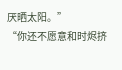厌晒太阳。”
“你还不愿意和时烬挤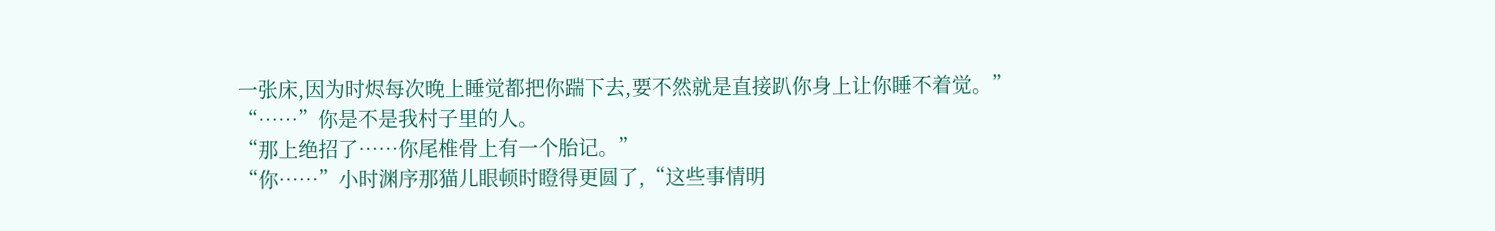一张床,因为时烬每次晚上睡觉都把你踹下去,要不然就是直接趴你身上让你睡不着觉。”
“……”你是不是我村子里的人。
“那上绝招了……你尾椎骨上有一个胎记。”
“你……”小时渊序那猫儿眼顿时瞪得更圆了,“这些事情明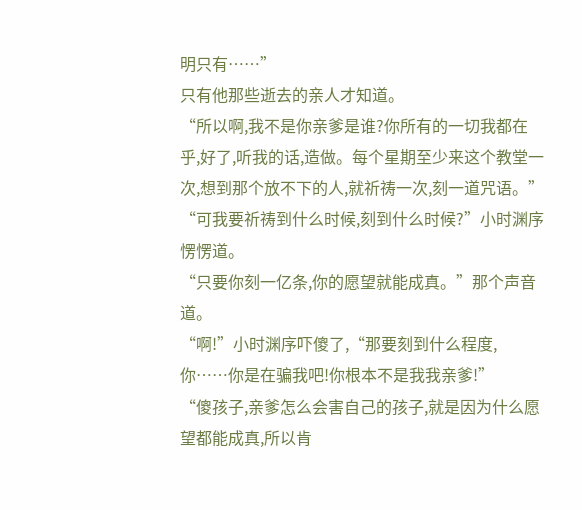明只有……”
只有他那些逝去的亲人才知道。
“所以啊,我不是你亲爹是谁?你所有的一切我都在乎,好了,听我的话,造做。每个星期至少来这个教堂一次,想到那个放不下的人,就祈祷一次,刻一道咒语。”
“可我要祈祷到什么时候,刻到什么时候?”小时渊序愣愣道。
“只要你刻一亿条,你的愿望就能成真。”那个声音道。
“啊!”小时渊序吓傻了,“那要刻到什么程度,你……你是在骗我吧!你根本不是我我亲爹!”
“傻孩子,亲爹怎么会害自己的孩子,就是因为什么愿望都能成真,所以肯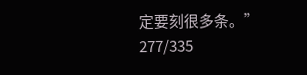定要刻很多条。”
277/335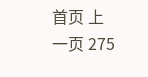首页 上一页 275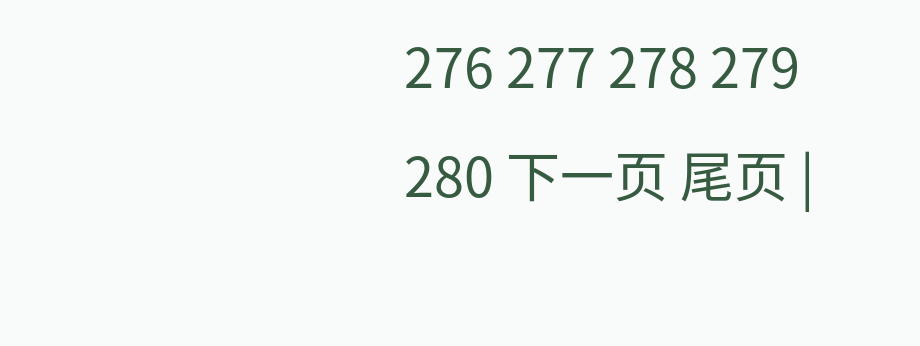276 277 278 279 280 下一页 尾页 |